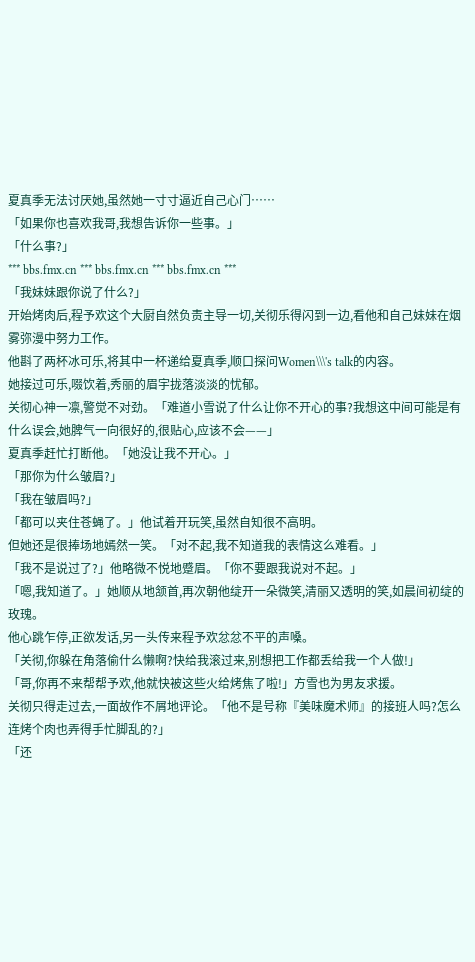夏真季无法讨厌她,虽然她一寸寸逼近自己心门……
「如果你也喜欢我哥,我想告诉你一些事。」
「什么事?」
*** bbs.fmx.cn *** bbs.fmx.cn *** bbs.fmx.cn ***
「我妹妹跟你说了什么?」
开始烤肉后,程予欢这个大厨自然负责主导一切,关彻乐得闪到一边,看他和自己妹妹在烟雾弥漫中努力工作。
他斟了两杯冰可乐,将其中一杯递给夏真季,顺口探问Women\\\'s talk的内容。
她接过可乐,啜饮着,秀丽的眉宇拢落淡淡的忧郁。
关彻心神一凛,警觉不对劲。「难道小雪说了什么让你不开心的事?我想这中间可能是有什么误会,她脾气一向很好的,很贴心,应该不会——」
夏真季赶忙打断他。「她没让我不开心。」
「那你为什么皱眉?」
「我在皱眉吗?」
「都可以夹住苍蝇了。」他试着开玩笑,虽然自知很不高明。
但她还是很捧场地嫣然一笑。「对不起,我不知道我的表情这么难看。」
「我不是说过了?」他略微不悦地蹙眉。「你不要跟我说对不起。」
「嗯,我知道了。」她顺从地颔首,再次朝他绽开一朵微笑,清丽又透明的笑,如晨间初绽的玫瑰。
他心跳乍停,正欲发话,另一头传来程予欢忿忿不平的声嗓。
「关彻,你躲在角落偷什么懒啊?快给我滚过来,别想把工作都丢给我一个人做!」
「哥,你再不来帮帮予欢,他就快被这些火给烤焦了啦!」方雪也为男友求援。
关彻只得走过去,一面故作不屑地评论。「他不是号称『美味魔术师』的接班人吗?怎么连烤个肉也弄得手忙脚乱的?」
「还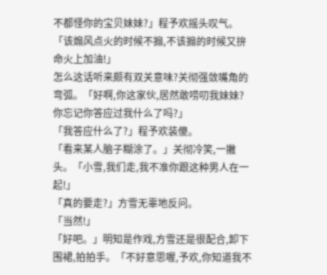不都怪你的宝贝妹妹?」程予欢摇头叹气。「该煽风点火的时候不搧,不该搧的时候又拚命火上加油!」
怎么这话听来颇有双关意味?关彻强敛嘴角的弯弧。「好啊,你这家伙,居然敢唠叨我妹妹?你忘记你答应过我什么了吗?」
「我答应什么了?」程予欢装傻。
「看来某人脑子糊涂了。」关彻冷笑,一撇头。「小雪,我们走,我不准你跟这种男人在一起!」
「真的要走?」方雪无辜地反问。
「当然!」
「好吧。」明知是作戏,方雪还是很配合,卸下围裙,拍拍手。「不好意思喔,予欢,你知道我不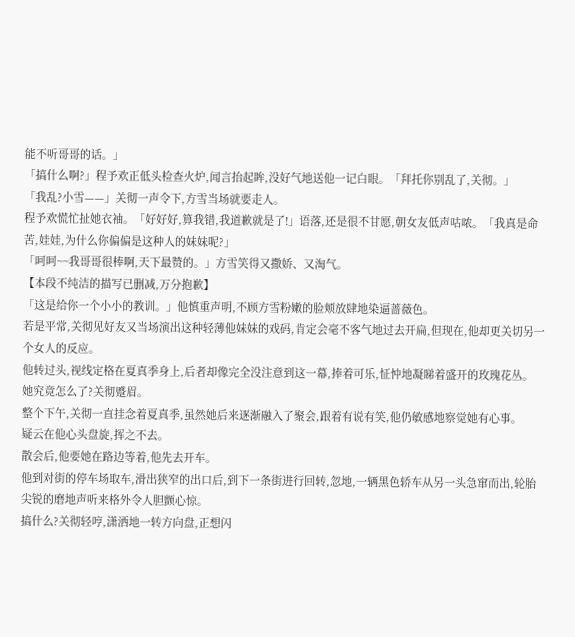能不听哥哥的话。」
「搞什么啊?」程予欢正低头检查火炉,闻言抬起眸,没好气地送他一记白眼。「拜托你别乱了,关彻。」
「我乱?小雪——」关彻一声令下,方雪当场就要走人。
程予欢慌忙扯她衣袖。「好好好,算我错,我道歉就是了!」语落,还是很不甘愿,朝女友低声咕哝。「我真是命苦,娃娃,为什么你偏偏是这种人的妹妹呢?」
「呵呵~~我哥哥很棒啊,天下最赞的。」方雪笑得又撒娇、又淘气。
【本段不纯洁的描写已删减,万分抱歉】
「这是给你一个小小的教训。」他慎重声明,不顾方雪粉嫩的脸颊放肆地染逼蔷薇色。
若是平常,关彻见好友又当场演出这种轻薄他妹妹的戏码,肯定会毫不客气地过去开扁,但现在,他却更关切另一个女人的反应。
他转过头,视线定格在夏真季身上,后者却像完全没注意到这一幕,捧着可乐,怔忡地凝睇着盛开的玫瑰花丛。
她究竟怎么了?关彻蹙眉。
整个下午,关彻一直挂念着夏真季,虽然她后来逐渐融入了聚会,跟着有说有笑,他仍敏感地察觉她有心事。
疑云在他心头盘旋,挥之不去。
散会后,他要她在路边等着,他先去开车。
他到对街的停车场取车,滑出狭窄的出口后,到下一条街进行回转,忽地,一辆黑色轿车从另一头急窜而出,轮胎尖锐的磨地声听来格外令人胆颤心惊。
搞什么?关彻轻哼,潇洒地一转方向盘,正想闪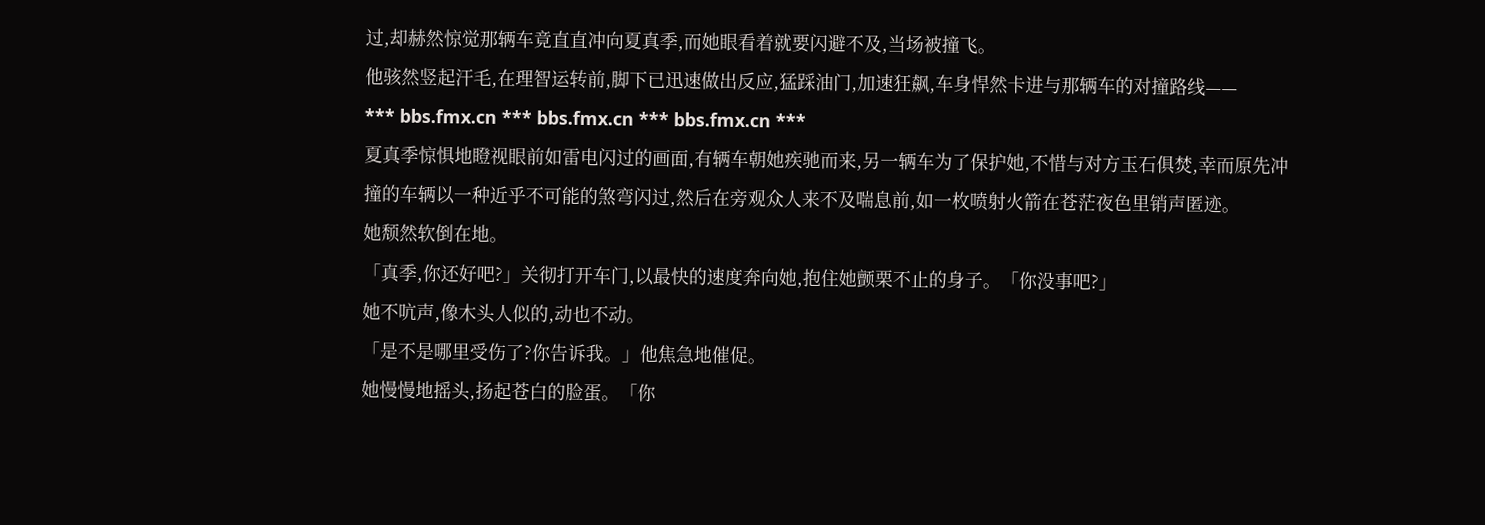过,却赫然惊觉那辆车竟直直冲向夏真季,而她眼看着就要闪避不及,当场被撞飞。
他骇然竖起汗毛,在理智运转前,脚下已迅速做出反应,猛踩油门,加速狂飙,车身悍然卡进与那辆车的对撞路线——
*** bbs.fmx.cn *** bbs.fmx.cn *** bbs.fmx.cn ***
夏真季惊惧地瞪视眼前如雷电闪过的画面,有辆车朝她疾驰而来,另一辆车为了保护她,不惜与对方玉石俱焚,幸而原先冲撞的车辆以一种近乎不可能的煞弯闪过,然后在旁观众人来不及喘息前,如一枚喷射火箭在苍茫夜色里销声匿迹。
她颓然软倒在地。
「真季,你还好吧?」关彻打开车门,以最快的速度奔向她,抱住她颤栗不止的身子。「你没事吧?」
她不吭声,像木头人似的,动也不动。
「是不是哪里受伤了?你告诉我。」他焦急地催促。
她慢慢地摇头,扬起苍白的脸蛋。「你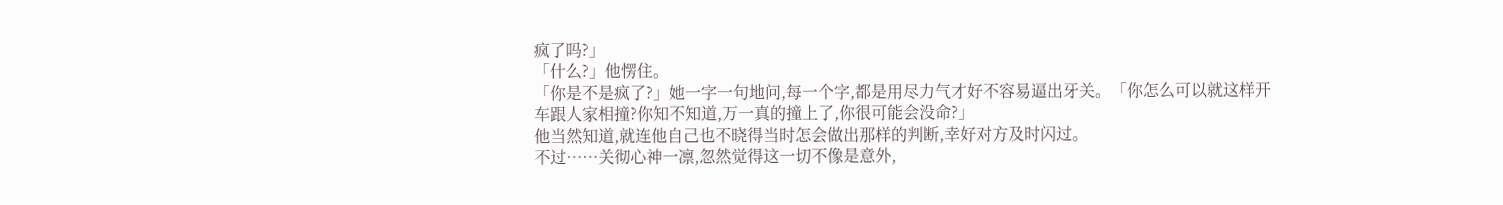疯了吗?」
「什么?」他愣住。
「你是不是疯了?」她一字一句地问,每一个字,都是用尽力气才好不容易逼出牙关。「你怎么可以就这样开车跟人家相撞?你知不知道,万一真的撞上了,你很可能会没命?」
他当然知道,就连他自己也不晓得当时怎会做出那样的判断,幸好对方及时闪过。
不过……关彻心神一凛,忽然觉得这一切不像是意外,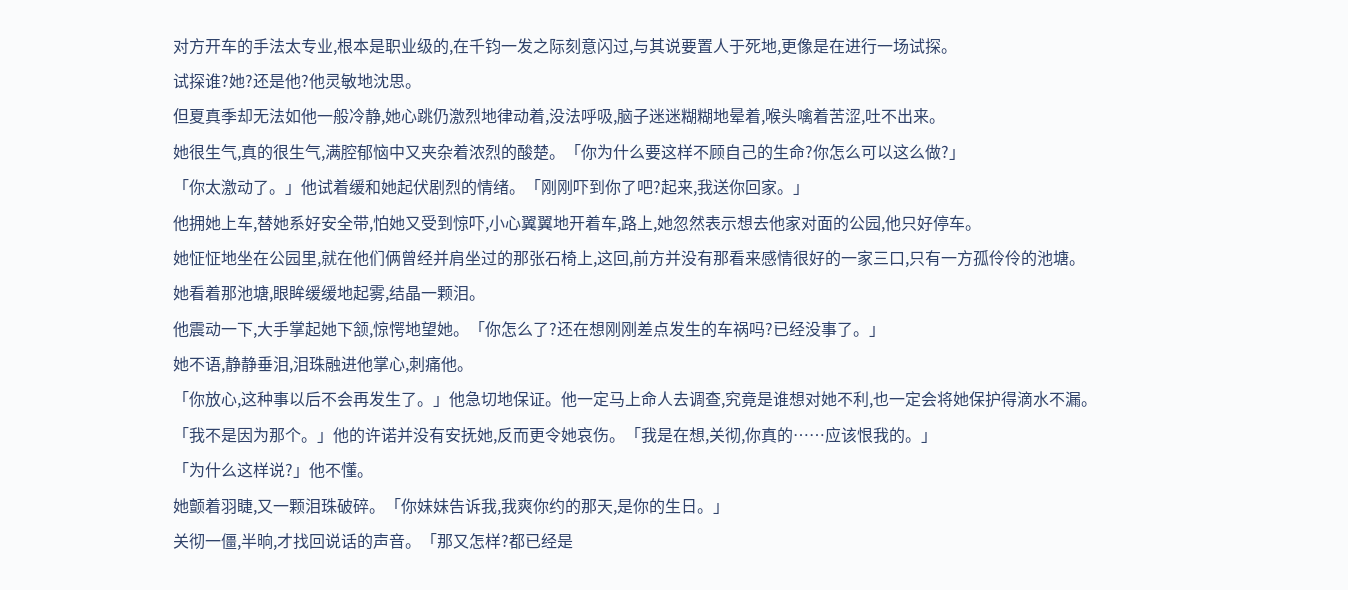对方开车的手法太专业,根本是职业级的,在千钧一发之际刻意闪过,与其说要置人于死地,更像是在进行一场试探。
试探谁?她?还是他?他灵敏地沈思。
但夏真季却无法如他一般冷静,她心跳仍激烈地律动着,没法呼吸,脑子迷迷糊糊地晕着,喉头噙着苦涩,吐不出来。
她很生气,真的很生气,满腔郁恼中又夹杂着浓烈的酸楚。「你为什么要这样不顾自己的生命?你怎么可以这么做?」
「你太激动了。」他试着缓和她起伏剧烈的情绪。「刚刚吓到你了吧?起来,我送你回家。」
他拥她上车,替她系好安全带,怕她又受到惊吓,小心翼翼地开着车,路上,她忽然表示想去他家对面的公园,他只好停车。
她怔怔地坐在公园里,就在他们俩曾经并肩坐过的那张石椅上,这回,前方并没有那看来感情很好的一家三口,只有一方孤伶伶的池塘。
她看着那池塘,眼眸缓缓地起雾,结晶一颗泪。
他震动一下,大手掌起她下颔,惊愕地望她。「你怎么了?还在想刚刚差点发生的车祸吗?已经没事了。」
她不语,静静垂泪,泪珠融进他掌心,刺痛他。
「你放心,这种事以后不会再发生了。」他急切地保证。他一定马上命人去调查,究竟是谁想对她不利,也一定会将她保护得滴水不漏。
「我不是因为那个。」他的许诺并没有安抚她,反而更令她哀伤。「我是在想,关彻,你真的……应该恨我的。」
「为什么这样说?」他不懂。
她颤着羽睫,又一颗泪珠破碎。「你妹妹告诉我,我爽你约的那天,是你的生日。」
关彻一僵,半晌,才找回说话的声音。「那又怎样?都已经是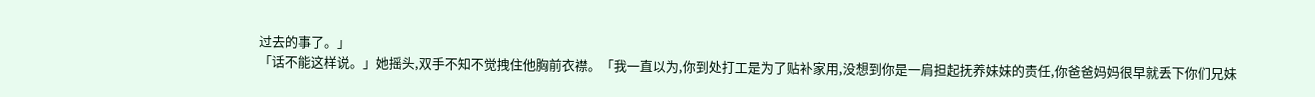过去的事了。」
「话不能这样说。」她摇头,双手不知不觉拽住他胸前衣襟。「我一直以为,你到处打工是为了贴补家用,没想到你是一肩担起抚养妹妹的责任,你爸爸妈妈很早就丢下你们兄妹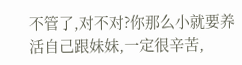不管了,对不对?你那么小就要养活自己跟妹妹,一定很辛苦,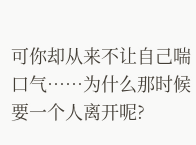可你却从来不让自己喘口气……为什么那时候要一个人离开呢?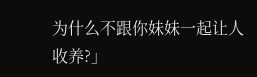为什么不跟你妹妹一起让人收养?」